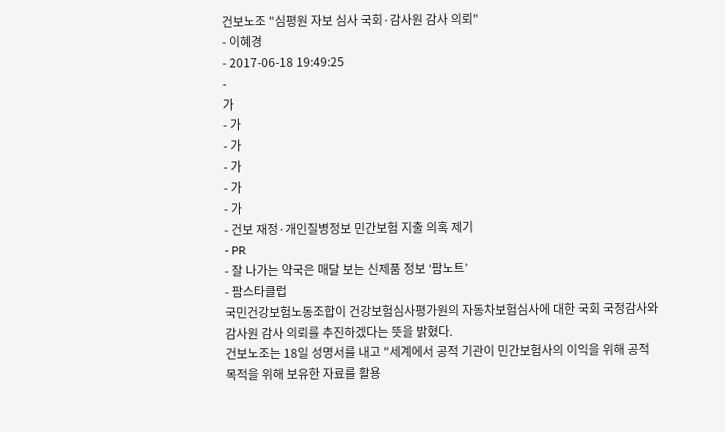건보노조 "심평원 자보 심사 국회·감사원 감사 의뢰"
- 이혜경
- 2017-06-18 19:49:25
-
가
- 가
- 가
- 가
- 가
- 가
- 건보 재정·개인질병정보 민간보험 지출 의혹 제기
- PR
- 잘 나가는 약국은 매달 보는 신제품 정보 ‘팜노트’
- 팜스타클럽
국민건강보험노동조합이 건강보험심사평가원의 자동차보험심사에 대한 국회 국정감사와 감사원 감사 의뢰를 추진하겠다는 뜻을 밝혔다.
건보노조는 18일 성명서를 내고 "세계에서 공적 기관이 민간보험사의 이익을 위해 공적 목적을 위해 보유한 자료를 활용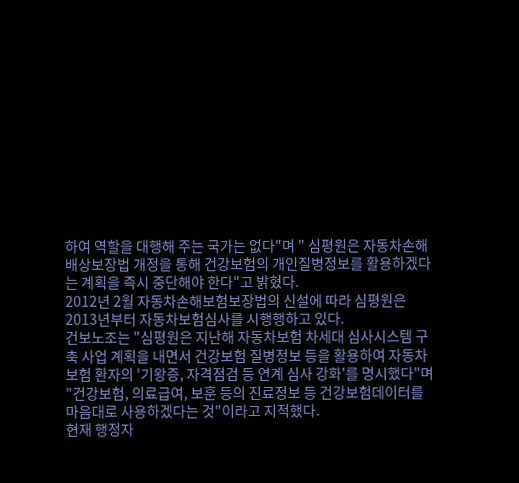하여 역할을 대행해 주는 국가는 없다"며 " 심평원은 자동차손해배상보장법 개정을 통해 건강보험의 개인질병정보를 활용하겠다는 계획을 즉시 중단해야 한다"고 밝혔다.
2012년 2월 자동차손해보험보장법의 신설에 따라 심평원은 2013년부터 자동차보험심사를 시행행하고 있다.
건보노조는 "심평원은 지난해 자동차보험 차세대 심사시스템 구축 사업 계획을 내면서 건강보험 질병정보 등을 활용하여 자동차보험 환자의 '기왕증, 자격점검 등 연계 심사 강화'를 명시했다"며 "건강보험, 의료급여, 보훈 등의 진료정보 등 건강보험데이터를 마음대로 사용하겠다는 것"이라고 지적했다.
현재 행정자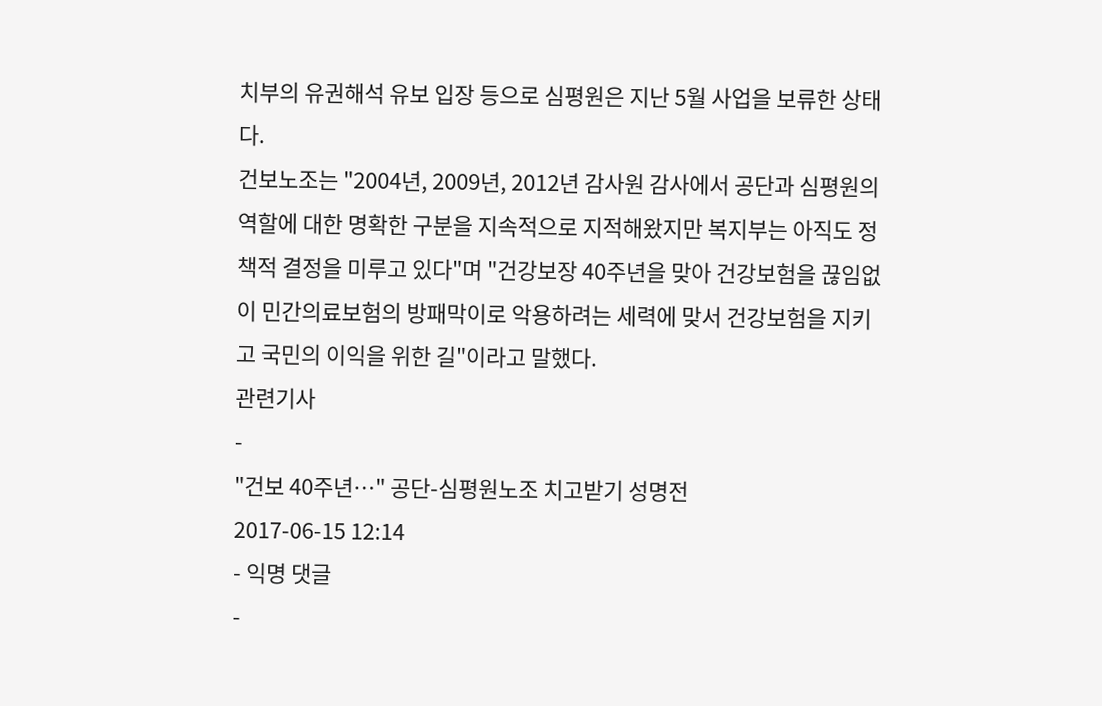치부의 유권해석 유보 입장 등으로 심평원은 지난 5월 사업을 보류한 상태다.
건보노조는 "2004년, 2009년, 2012년 감사원 감사에서 공단과 심평원의 역할에 대한 명확한 구분을 지속적으로 지적해왔지만 복지부는 아직도 정책적 결정을 미루고 있다"며 "건강보장 40주년을 맞아 건강보험을 끊임없이 민간의료보험의 방패막이로 악용하려는 세력에 맞서 건강보험을 지키고 국민의 이익을 위한 길"이라고 말했다.
관련기사
-
"건보 40주년…" 공단-심평원노조 치고받기 성명전
2017-06-15 12:14
- 익명 댓글
-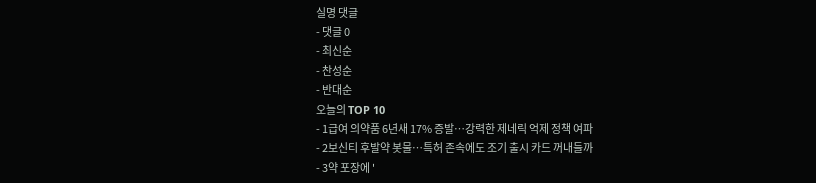실명 댓글
- 댓글 0
- 최신순
- 찬성순
- 반대순
오늘의 TOP 10
- 1급여 의약품 6년새 17% 증발…강력한 제네릭 억제 정책 여파
- 2보신티 후발약 봇물…특허 존속에도 조기 출시 카드 꺼내들까
- 3약 포장에 '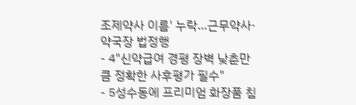조제약사 이름' 누락…근무약사·약국장 법정행
- 4"신약급여 경평 장벽 낮춘만큼 정확한 사후평가 필수"
- 5성수동에 프리미엄 화장품 침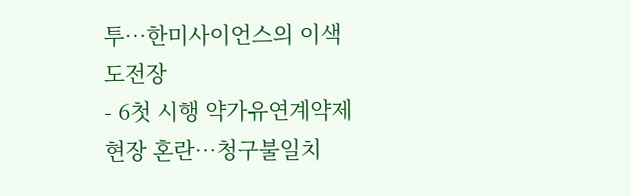투…한미사이언스의 이색 도전장
- 6첫 시행 약가유연계약제 현장 혼란…청구불일치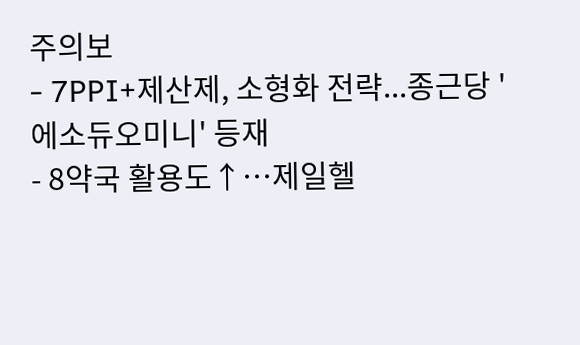주의보
- 7PPI+제산제, 소형화 전략...종근당 '에소듀오미니' 등재
- 8약국 활용도↑…제일헬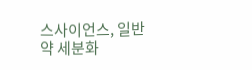스사이언스, 일반약 세분화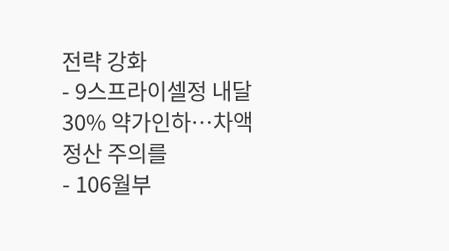전략 강화
- 9스프라이셀정 내달 30% 약가인하…차액정산 주의를
- 106월부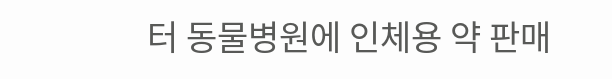터 동물병원에 인체용 약 판매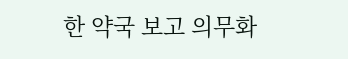한 약국 보고 의무화